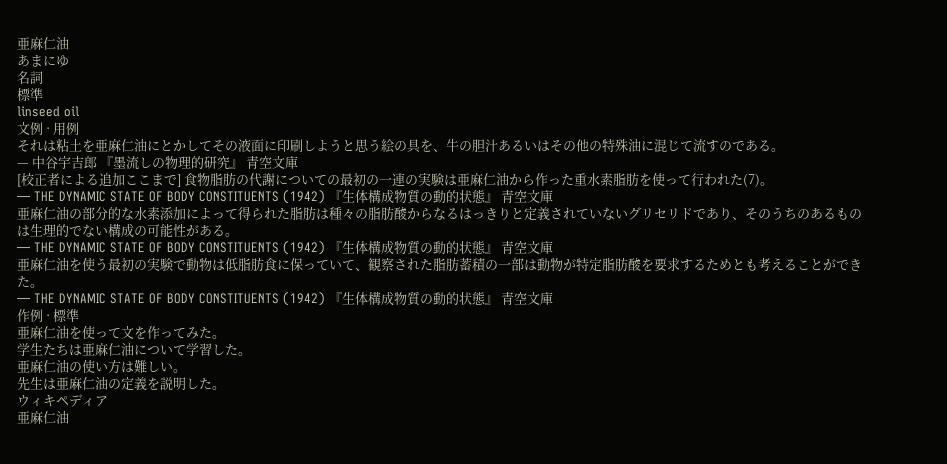亜麻仁油
あまにゆ
名詞
標準
linseed oil
文例 · 用例
それは粘土を亜麻仁油にとかしてその液面に印刷しようと思う絵の具を、牛の胆汁あるいはその他の特殊油に混じて流すのである。
— 中谷宇吉郎 『墨流しの物理的研究』 青空文庫
[校正者による追加ここまで] 食物脂肪の代謝についての最初の一連の実験は亜麻仁油から作った重水素脂肪を使って行われた(7)。
— THE DYNAMIC STATE OF BODY CONSTITUENTS (1942) 『生体構成物質の動的状態』 青空文庫
亜麻仁油の部分的な水素添加によって得られた脂肪は種々の脂肪酸からなるはっきりと定義されていないグリセリドであり、そのうちのあるものは生理的でない構成の可能性がある。
— THE DYNAMIC STATE OF BODY CONSTITUENTS (1942) 『生体構成物質の動的状態』 青空文庫
亜麻仁油を使う最初の実験で動物は低脂肪食に保っていて、観察された脂肪蓄積の一部は動物が特定脂肪酸を要求するためとも考えることができた。
— THE DYNAMIC STATE OF BODY CONSTITUENTS (1942) 『生体構成物質の動的状態』 青空文庫
作例 · 標準
亜麻仁油を使って文を作ってみた。
学生たちは亜麻仁油について学習した。
亜麻仁油の使い方は難しい。
先生は亜麻仁油の定義を説明した。
ウィキペディア
亜麻仁油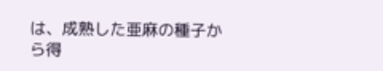は、成熟した亜麻の種子から得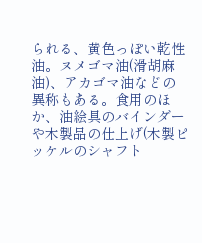られる、黄色っぽい乾性油。ヌメゴマ油(滑胡麻油)、アカゴマ油などの異称もある。食用のほか、油絵具のバインダーや木製品の仕上げ(木製ピッケルのシャフト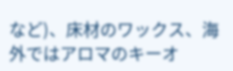など)、床材のワックス、海外ではアロマのキーオ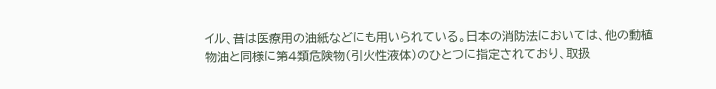イル、昔は医療用の油紙などにも用いられている。日本の消防法においては、他の動植物油と同様に第4類危険物(引火性液体)のひとつに指定されており、取扱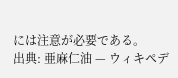には注意が必要である。
出典: 亜麻仁油 — ウィキペデ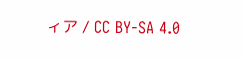ィア / CC BY-SA 4.0